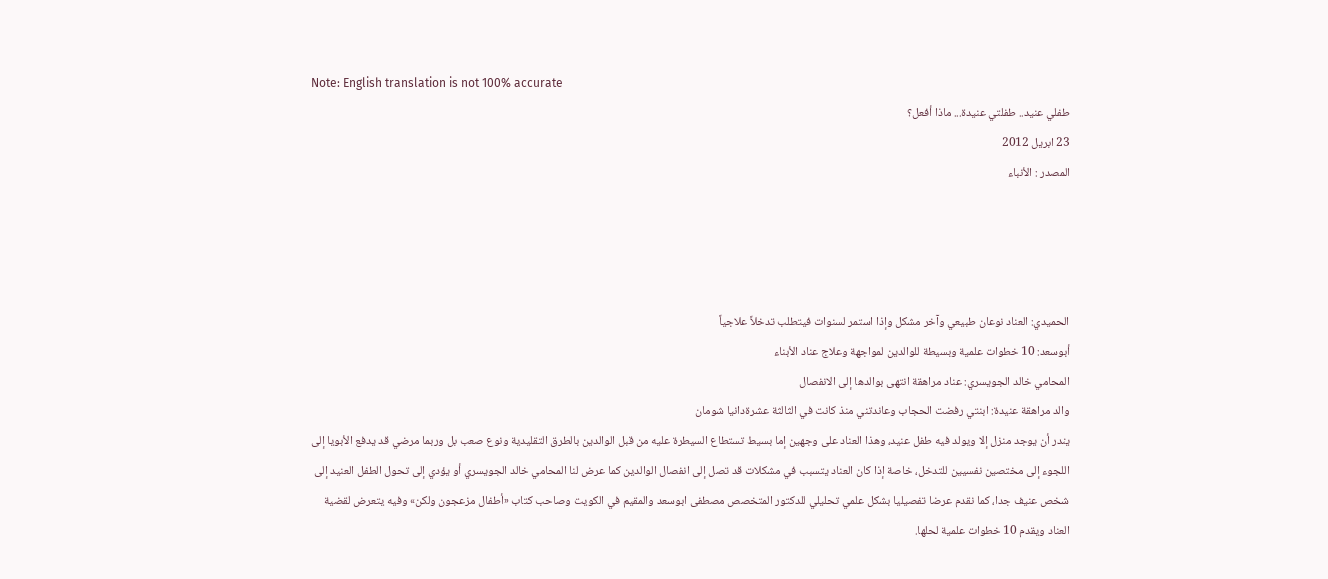Note: English translation is not 100% accurate
طفلي عنيد.. طفلتي عنيدة... ماذا أفعل؟
23 ابريل 2012
المصدر : الأنباء




الحميدي: العناد نوعان طبيعي وآخر مشكل وإذا استمر لسنوات فيتطلب تدخلاً علاجياً
أبوسعد: 10 خطوات علمية وبسيطة للوالدين لمواجهة وعلاج عناد الأبناء
المحامي خالد الجويسري: عناد مراهقة انتهى بوالدها إلى الانفصال
والد مراهقة عنيدة: ابنتي رفضت الحجاب وعاندتني منذ كانت في الثالثة عشرةدانيا شومان
يندر أن يوجد منزل إلا ويولد فيه طفل عنيد، وهذا العناد على وجهين إما بسيط تستطاع السيطرة عليه من قبل الوالدين بالطرق التقليدية ونوع صعب بل وربما مرضي قد يدفع الأبويا إلى اللجوء إلى مختصين نفسيين للتدخل، خاصة إذا كان العناد يتسبب في مشكلات قد تصل إلى انفصال الوالدين كما عرض لنا المحامي خالد الجويسري أو يؤدي إلى تحول الطفل العنيد إلى شخص عنيف جدا، كما نقدم عرضا تفصيليا بشكل علمي تحليلي للدكتور المتخصص مصطفى ابوسعد والمقيم في الكويت وصاحب كتاب «أطفال مزعجون ولكن» وفيه يتعرض لقضية العناد ويقدم 10 خطوات علمية لحلها.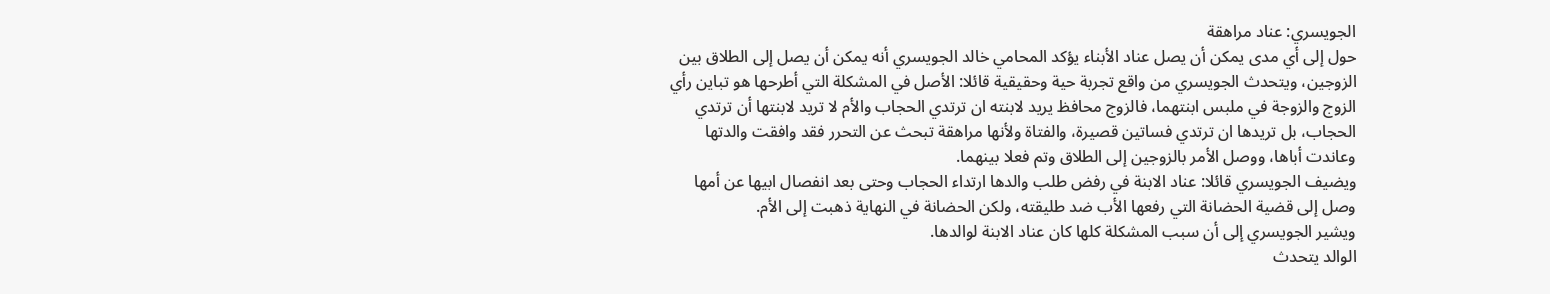الجويسري: عناد مراهقة
حول إلى أي مدى يمكن أن يصل عناد الأبناء يؤكد المحامي خالد الجويسري أنه يمكن أن يصل إلى الطلاق بين الزوجين، ويتحدث الجويسري من واقع تجربة حية وحقيقية قائلا: الأصل في المشكلة التي أطرحها هو تباين رأي الزوج والزوجة في ملبس ابنتهما، فالزوج محافظ يريد لابنته ان ترتدي الحجاب والأم لا تريد لابنتها أن ترتدي الحجاب، بل تريدها ان ترتدي فساتين قصيرة، والفتاة ولأنها مراهقة تبحث عن التحرر فقد وافقت والدتها وعاندت أباها، ووصل الأمر بالزوجين إلى الطلاق وتم فعلا بينهما.
ويضيف الجويسري قائلا: عناد الابنة في رفض طلب والدها ارتداء الحجاب وحتى بعد انفصال ابيها عن أمها وصل إلى قضية الحضانة التي رفعها الأب ضد طليقته، ولكن الحضانة في النهاية ذهبت إلى الأم.
ويشير الجويسري إلى أن سبب المشكلة كلها كان عناد الابنة لوالدها.
الوالد يتحدث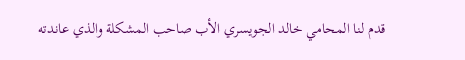قدم لنا المحامي خالد الجويسري الأب صاحب المشكلة والذي عاندته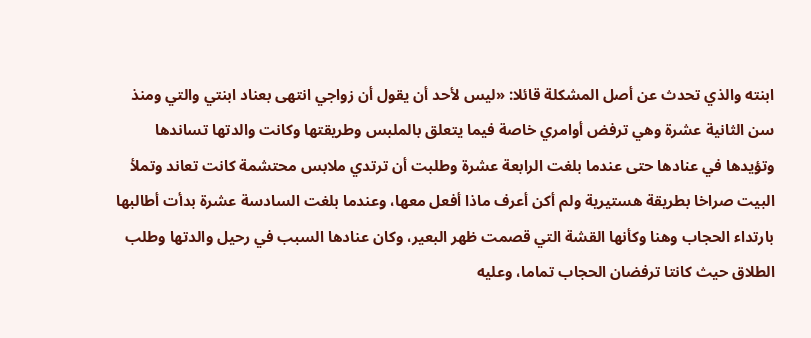ابنته والذي تحدث عن أصل المشكلة قائلا: «ليس لأحد أن يقول أن زواجي انتهى بعناد ابنتي والتي ومنذ سن الثانية عشرة وهي ترفض أوامري خاصة فيما يتعلق بالملبس وطريقتها وكانت والدتها تساندها وتؤيدها في عنادها حتى عندما بلغت الرابعة عشرة وطلبت أن ترتدي ملابس محتشمة كانت تعاند وتملأ البيت صراخا بطريقة هستيرية ولم أكن أعرف ماذا أفعل معها، وعندما بلغت السادسة عشرة بدأت أطالبها بارتداء الحجاب وهنا وكأنها القشة التي قصمت ظهر البعير، وكان عنادها السبب في رحيل والدتها وطلب الطلاق حيث كانتا ترفضان الحجاب تماما، وعليه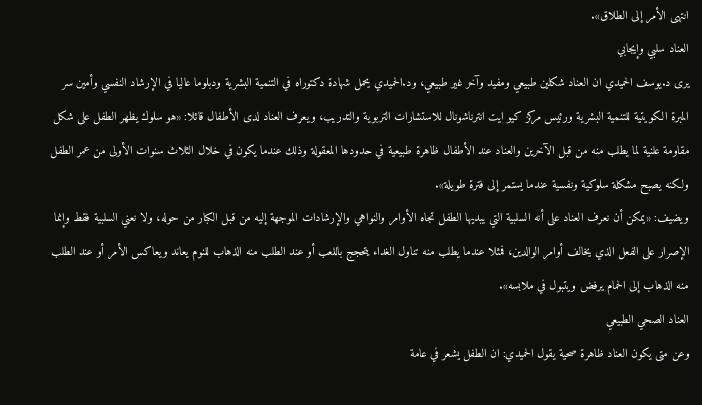انتهى الأمر إلى الطلاق».
العناد سلبي وإيجابي
يرى د.يوسف الحميدي ان العناد شكلين طبيعي ومفيد وآخر غير طبيعي، ود.الحميدي يحمل شهادة دكتوراه في التنمية البشرية ودبلوما عاليا في الإرشاد النفسي وأمين سر المبرة الكويتية للتنمية البشرية ورئيس مركز كيو ايت انترناشونال للاستشارات التربوية والتدريب، ويعرف العناد لدى الأطفال قائلا: «هو سلوك يظهر الطفل على شكل مقاومة علنية لما يطلب منه من قبل الآخرين والعناد عند الأطفال ظاهرة طبيعية في حدودها المعقولة وذلك عندما يكون في خلال الثلاث سنوات الأولى من عمر الطفل ولكنه يصبح مشكلة سلوكية ونفسية عندما يستمر إلى فترة طويلة».
ويضيف: «يمكن أن نعرف العناد على أنه السلبية التي يبديها الطفل تجاه الأوامر والنواهي والإرشادات الموجهة إليه من قبل الكبار من حوله، ولا نعني السلبية فقط وإنما الإصرار على الفعل الذي يخالف أوامر الوالدين، فمثلا عندما يطلب منه تناول الغداء يتحجج باللعب أو عند الطلب منه الذهاب للنوم يعاند ويعاكس الأمر أو عند الطلب منه الذهاب إلى الحمام يرفض ويتبول في ملابسه».
العناد الصحي الطبيعي
وعن متى يكون العناد ظاهرة صحية يقول الحميدي: ان الطفل يشعر في عامة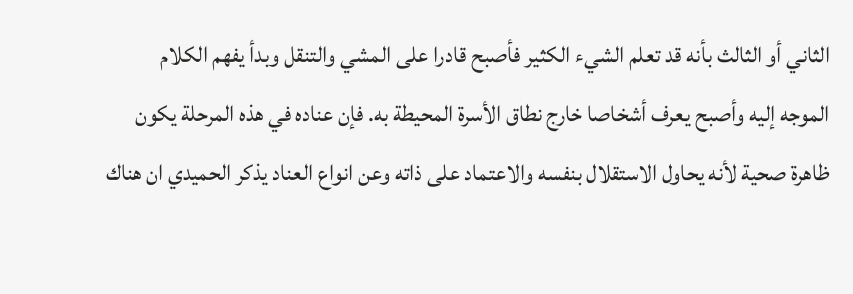الثاني أو الثالث بأنه قد تعلم الشيء الكثير فأصبح قادرا على المشي والتنقل وبدأ يفهم الكلام الموجه إليه وأصبح يعرف أشخاصا خارج نطاق الأسرة المحيطة به. فإن عناده في هذه المرحلة يكون ظاهرة صحية لأنه يحاول الاستقلال بنفسه والاعتماد على ذاته وعن انواع العناد يذكر الحميدي ان هناك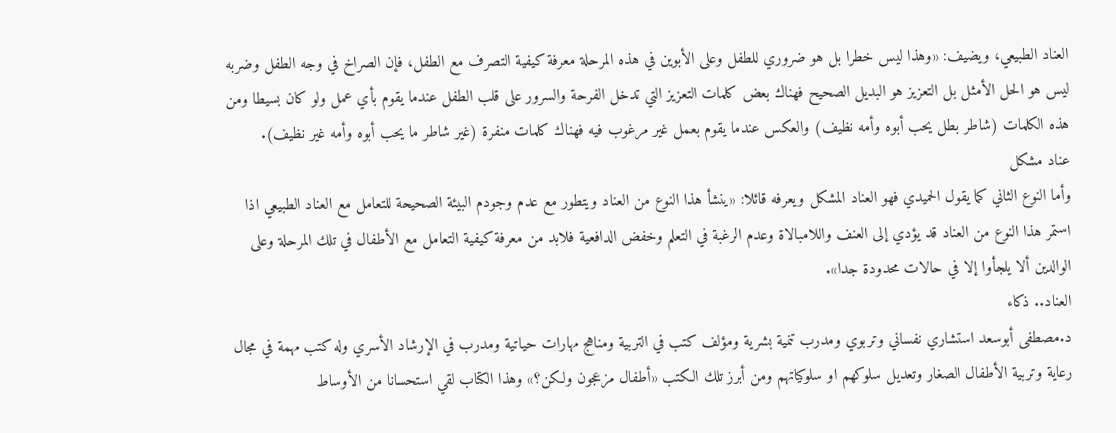العناد الطبيعي، ويضيف: «وهذا ليس خطرا بل هو ضروري للطفل وعلى الأبوين في هذه المرحلة معرفة كيفية التصرف مع الطفل، فإن الصراخ في وجه الطفل وضربه ليس هو الحل الأمثل بل التعزيز هو البديل الصحيح فهناك بعض كلمات التعزيز التي تدخل الفرحة والسرور على قلب الطفل عندما يقوم بأي عمل ولو كان بسيطا ومن هذه الكلمات (شاطر بطل يحب أبوه وأمه نظيف) والعكس عندما يقوم بعمل غير مرغوب فيه فهناك كلمات منفرة (غير شاطر ما يحب أبوه وأمه غير نظيف).
عناد مشكل
وأما النوع الثاني كما يقول الحميدي فهو العناد المشكل ويعرفه قائلا: «ينشأ هذا النوع من العناد ويتطور مع عدم وجودم البيئة الصحيحة للتعامل مع العناد الطبيعي اذا استمر هذا النوع من العناد قد يؤدي إلى العنف واللامبالاة وعدم الرغبة في التعلم وخفض الدافعية فلابد من معرفة كيفية التعامل مع الأطفال في تلك المرحلة وعلى الوالدين ألا يلجأوا إلا في حالات محدودة جدا».
العناد.. ذكاء
د.مصطفى أبوسعد استشاري نفساني وتربوي ومدرب تنمية بشرية ومؤلف كتب في التربية ومناهج مهارات حياتية ومدرب في الإرشاد الأسري وله كتب مهمة في مجال رعاية وتربية الأطفال الصغار وتعديل سلوكهم او سلوكياتهم ومن أبرز تلك الكتب «أطفال مزعجون ولكن؟» وهذا الكتاب لقي استحسانا من الأوساط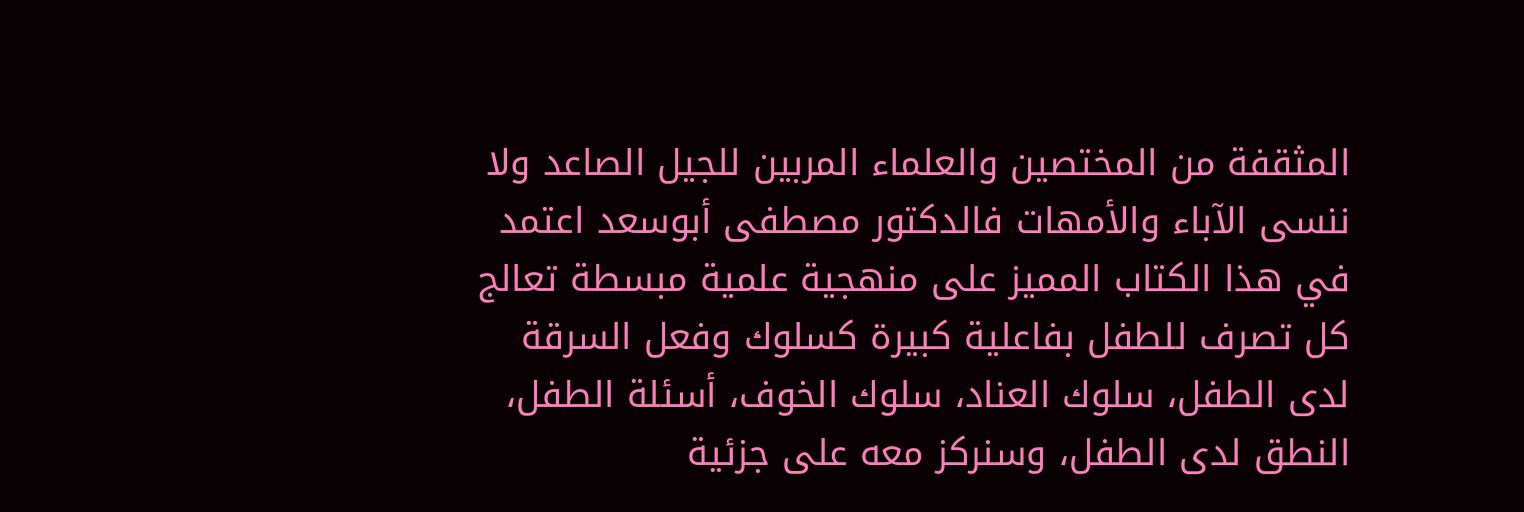المثقفة من المختصين والعلماء المربين للجيل الصاعد ولا ننسى الآباء والأمهات فالدكتور مصطفى أبوسعد اعتمد في هذا الكتاب المميز على منهجية علمية مبسطة تعالج كل تصرف للطفل بفاعلية كبيرة كسلوك وفعل السرقة لدى الطفل، سلوك العناد، سلوك الخوف، أسئلة الطفل، النطق لدى الطفل، وسنركز معه على جزئية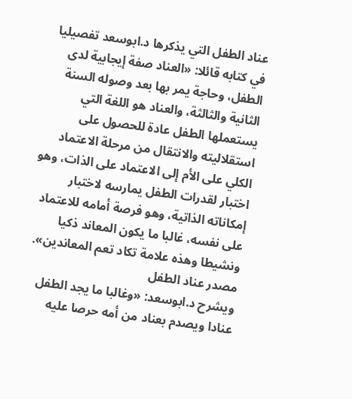عناد الطفل التي يذكرها د.ابوسعد تفصيليا في كتابه قائلا: «العناد صفة إيجابية لدى الطفل، وحاجة يمر بها بعد وصوله السنة الثانية والثالثة، والعناد هو اللغة التي يستعملها الطفل عادة للحصول على استقلاليته والانتقال من مرحلة الاعتماد الكلي على الأم إلى الاعتماد على الذات، وهو اختبار لقدرات الطفل يمارسه لاختبار إمكاناته الذاتية، وهو فرصة أمامه للاعتماد على نفسه، غالبا ما يكون المعاند ذكيا ونشيطا وهذه علامة تكاد تعم المعاندين».
مصدر عناد الطفل
ويشرح د.ابوسعد: «وغالبا ما يجد الطفل عنادا ويصدم بعناد من أمه حرصا عليه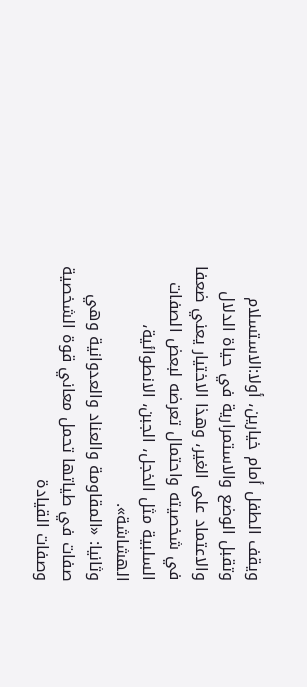ويقف الطفل أمام خيارين، أولا:الاستسلام وتقبل الوضع والاستمرارية في حياة الدلال والاعتماد على الغير، وهذا الاختيار يعني ضعفا في شخصيته واحتمال تعرضه لبعض الصفات السلبية مثل الخجل، الجبن، الانطوائية، الهشاشة».
وثانيا: «المقاومة والعناد والعدوانية وهي صفات في طياتها تحمل معاني قوة الشخصية وصفات القيادة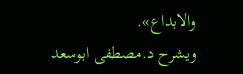والابداع».
ويشرح د.مصطفى ابوسعد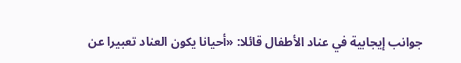جوانب إيجابية في عناد الأطفال قائلا: «أحيانا يكون العناد تعبيرا عن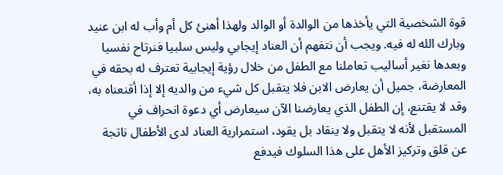قوة الشخصية التي يأخذها من الوالدة أو الوالد ولهذا أهنئ كل أم وأب له ابن عنيد وبارك الله له فيه. ويجب أن نتفهم أن العناد إيجابي وليس سلبيا فنرتاح نفسيا وبعدها نغير أساليب تعاملنا مع الطفل من خلال رؤية إيجابية تعترف له بحقه في المعارضة، جميل أن يعارض الابن فلا يتقبل كل شيء من والديه إلا إذا أقنعناه به، وقد لا يقتنع، إن الطفل الذي يعارضنا الآن سيعارض أي دعوة انحراف في المستقبل لأنه لا يتقبل ولا ينقاد بل يقود، استمرارية العناد لدى الأطفال ناتجة عن قلق وتركيز الأهل على هذا السلوك فيدفع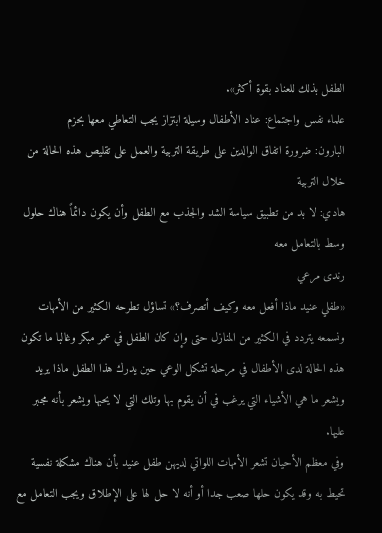الطفل بذلك للعناد بقوة أكثر».
علماء نفس واجتماع: عناد الأطفال وسيلة ابتزاز يجب التعاطي معها بحزم
البارون: ضرورة اتفاق الوالدين على طريقة التربية والعمل على تقليص هذه الحالة من خلال التربية
هادي: لا بد من تطبيق سياسة الشد والجذب مع الطفل وأن يكون دائماً هناك حلول وسط بالتعامل معه
رندى مرعي
«طفلي عنيد ماذا أفعل معه وكيف أتصرف؟» تساؤل تطرحه الكثير من الأمهات ونسمعه يتردد في الكثير من المنازل حتى وإن كان الطفل في عمر مبكر وغالبا ما تكون هذه الحالة لدى الأطفال في مرحلة تشكل الوعي حين يدرك هذا الطفل ماذا يريد ويشعر ما هي الأشياء التي يرغب في أن يقوم بها وتلك التي لا يحبها ويشعر بأنه مجبر عليها.
وفي معظم الأحيان تشعر الأمهات اللواتي لديهن طفل عنيد بأن هناك مشكلة نفسية تحيط به وقد يكون حلها صعب جدا أو أنه لا حل لها على الإطلاق ويجب التعامل مع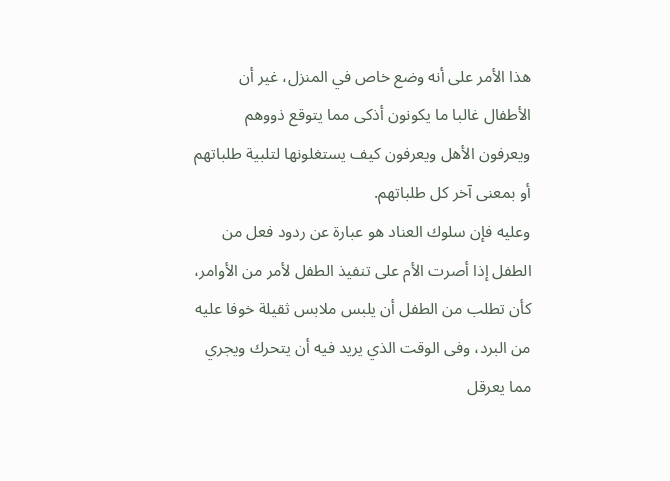هذا الأمر على أنه وضع خاص في المنزل، غير أن الأطفال غالبا ما يكونون أذكى مما يتوقع ذووهم ويعرفون الأهل ويعرفون كيف يستغلونها لتلبية طلباتهم أو بمعنى آخر كل طلباتهم.
وعليه فإن سلوك العناد هو عبارة عن ردود فعل من الطفل إذا أصرت الأم على تنفيذ الطفل لأمر من الأوامر، كأن تطلب من الطفل أن يلبس ملابس ثقيلة خوفا عليه من البرد، وفى الوقت الذي يريد فيه أن يتحرك ويجري مما يعرقل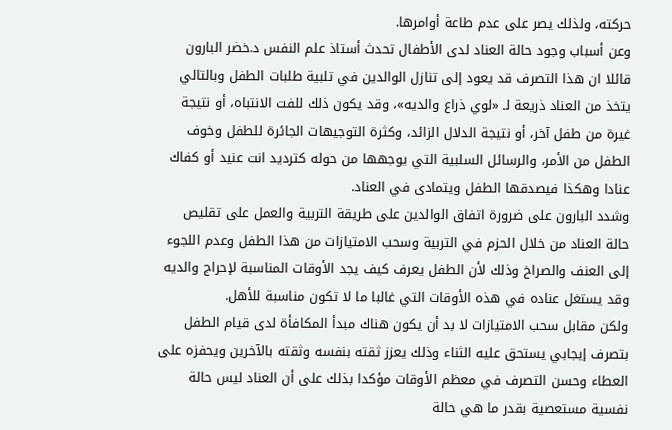حركته، ولذلك يصر على عدم طاعة أوامرها.
وعن أسباب وجود حالة العناد لدى الأطفال تحدث أستاذ علم النفس د.خضر البارون قائلا ان هذا التصرف قد يعود إلى تنازل الوالدين في تلبية طلبات الطفل وبالتالي يتخذ من العناد ذريعة لـ «لوي ذراع والديه»، وقد يكون ذلك للفت الانتباه، أو نتيجة غيرة من طفل آخر، أو نتيجة الدلال الزائد، وكثرة التوجيهات الجائرة للطفل وخوف الطفل من الأمر، والرسائل السلبية التي يوجهها من حوله كترديد انت عنيد أو كفاك عنادا وهكذا فيصدقها الطفل ويتمادى في العناد.
وشدد البارون على ضرورة اتفاق الوالدين على طريقة التربية والعمل على تقليص حالة العناد من خلال الحزم في التربية وسحب الامتيازات من هذا الطفل وعدم اللجوء إلى العنف والصراخ وذلك لأن الطفل يعرف كيف يجد الأوقات المناسبة لإحراج والديه وقد يستغل عناده في هذه الأوقات التي غالبا ما لا تكون مناسبة للأهل.
ولكن مقابل سحب الامتيازات لا بد أن يكون هناك مبدأ المكافأة لدى قيام الطفل بتصرف إيجابي يستحق عليه الثناء وذلك يعزز ثقته بنفسه وثقته بالآخرين ويحفزه على العطاء وحسن التصرف في معظم الأوقات مؤكدا بذلك على أن العناد ليس حالة نفسية مستعصية بقدر ما هي حالة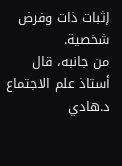إثبات ذات وفرض شخصية.
من جانبه، قال أستاذ علم الاجتماع د.هادي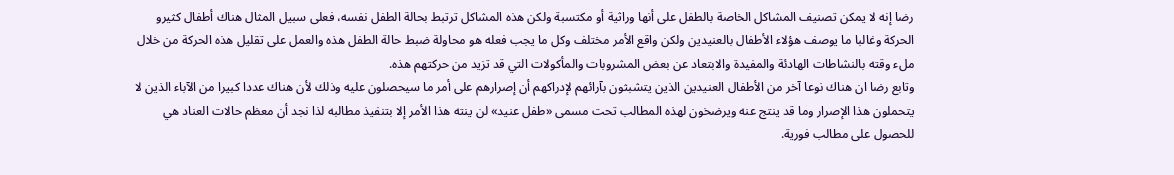رضا إنه لا يمكن تصنيف المشاكل الخاصة بالطفل على أنها وراثية أو مكتسبة ولكن هذه المشاكل ترتبط بحالة الطفل نفسه، فعلى سبيل المثال هناك أطفال كثيرو الحركة وغالبا ما يوصف هؤلاء الأطفال بالعنيدين ولكن واقع الأمر مختلف وكل ما يجب فعله هو محاولة ضبط حالة الطفل هذه والعمل على تقليل هذه الحركة من خلال ملء وقته بالنشاطات الهادئة والمفيدة والابتعاد عن بعض المشروبات والمأكولات التي قد تزيد من حركتهم هذه.
وتابع رضا ان هناك نوعا آخر من الأطفال العنيدين الذين يتشبثون بآرائهم لإدراكهم أن إصرارهم على أمر ما سيحصلون عليه وذلك لأن هناك عددا كبيرا من الآباء الذين لا يتحملون هذا الإصرار وما قد ينتج عنه ويرضخون لهذه المطالب تحت مسمى «طفل عنيد» لن ينته هذا الأمر إلا بتنفيذ مطالبه لذا نجد أن معظم حالات العناد هي للحصول على مطالب فورية.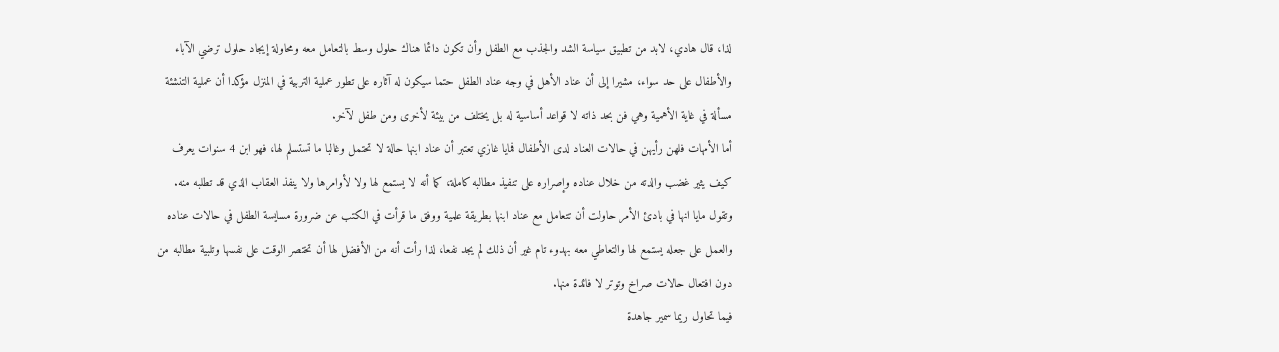لذا، قال هادي، لابد من تطبيق سياسة الشد والجذب مع الطفل وأن تكون دائما هناك حلول وسط بالتعامل معه ومحاولة إيجاد حلول ترضي الآباء والأطفال على حد سواء، مشيرا إلى أن عناد الأهل في وجه عناد الطفل حتما سيكون له آثاره على تطور عملية التربية في المنزل مؤكدا أن عملية التنشئة مسألة في غاية الأهمية وهي فن بحد ذاته لا قواعد أساسية له بل يختلف من بيئة لأخرى ومن طفل لآخر.
أما الأمهات فلهن رأيهن في حالات العناد لدى الأطفال فمايا غازي تعتبر أن عناد ابنها حالة لا تحتمل وغالبا ما تستسلم لها، فهو ابن 4 سنوات يعرف كيف يثير غضب والدته من خلال عناده وإصراره على تنفيذ مطالبه كاملة، كما أنه لا يستمع لها ولا لأوامرها ولا ينفذ العقاب الذي قد تطلبه منه.
وتقول مايا انها في بادئ الأمر حاولت أن تتعامل مع عناد ابنها بطريقة علمية ووفق ما قرأت في الكتب عن ضرورة مسايسة الطفل في حالات عناده والعمل على جعله يستمع لها والتعاطي معه بهدوء تام غير أن ذلك لم يجد نفعا، لذا رأت أنه من الأفضل لها أن تختصر الوقت على نفسها وتلبية مطالبه من دون افتعال حالات صراخ وتوتر لا فائدة منها.
فيما تحاول ريما سمير جاهدة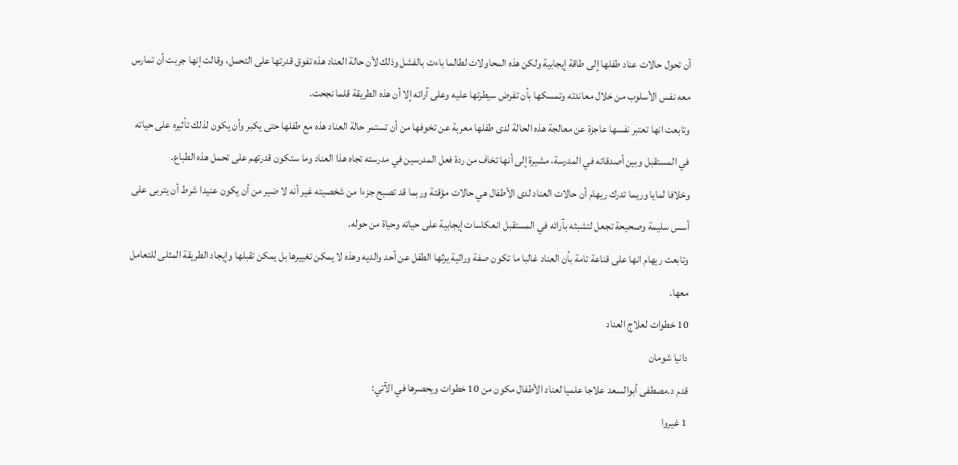أن تحول حالات عناد طفلها إلى طاقة إيجابية ولكن هذه المحاولات لطالما باءت بالفشل وذلك لأن حالة العناد هذه تفوق قدرتها على التحمل، وقالت إنها جربت أن تمارس معه نفس الأسلوب من خلال معاندته وتمسكها بأن تفرض سيطرتها عليه وعلى آرائه إلا أن هذه الطريقة قلما نجحت.
وتابعت انها تعتبر نفسها عاجزة عن معالجة هذه الحالة لدى طفلها معربة عن تخوفها من أن تستمر حالة العناد هذه مع طفلها حتى يكبر وأن يكون لذلك تأثيره على حياته في المستقبل وبين أصدقائه في المدرسة، مشيرة إلى أنها تخاف من ردة فعل المدرسين في مدرسته تجاه هذا العناد وما ستكون قدرتهم على تحمل هذه الطباع.
وخلافا لمايا وريما تدرك ريهام أن حالات العناد لدى الأطفال هي حالات مؤقتة وربما قد تصبح جزءا من شخصيته غير أنه لا ضير من أن يكون عنيدا شرط أن يتربى على أسس سليمة وصحيحة تجعل لتشبثه بآرائه في المستقبل انعكاسات إيجابية على حياته وحياة من حوله.
وتابعت ريهام انها على قناعة تامة بأن العناد غالبا ما تكون صفة وراثية يرثها الطفل عن أحد والديه وهذه لا يمكن تغييرها بل يمكن تقبلها وإيجاد الطريقة المثلى للتعامل معها.
10 خطوات لعلاج العناد
دانيا شومان
قدم د.مصطفى أبوالسعد علاجا علميا لعناد الأطفال مكون من 10 خطوات ويحصرها في الآتي:
1 غيروا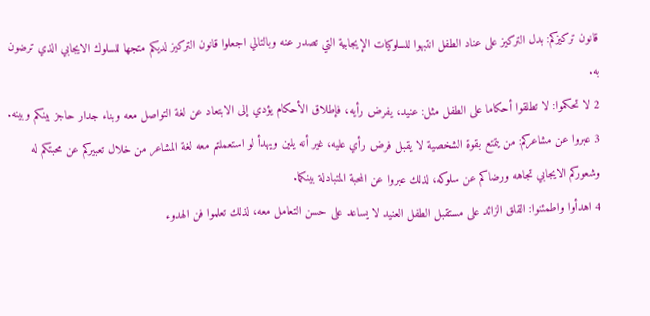قانون تركيزكم: بدل التركيز على عناد الطفل انتبهوا للسلوكيات الإيجابية التي تصدر عنه وبالتالي اجعلوا قانون التركيز لديكم متجها للسلوك الايجابي الذي ترضون به.
2 لا تحكموا: لا تطلقوا أحكاما على الطفل مثل: عنيد، يفرض رأيه، فإطلاق الأحكام يؤدي إلى الابتعاد عن لغة التواصل معه وبناء جدار حاجز بينكم وبينه.
3 عبروا عن مشاعركم: من يتمتع بقوة الشخصية لا يقبل فرض رأي عليه، غير أنه يلين ويهدأ لو استعملتم معه لغة المشاعر من خلال تعبيركم عن محبتكم له وشعوركم الايجابي تجاهه ورضاكم عن سلوكه، لذلك عبروا عن المحبة المتبادلة بينكما.
4 اهدأوا واطمئنوا: القلق الزائد على مستقبل الطفل العنيد لا يساعد على حسن التعامل معه، لذلك تعلموا فن الهدوء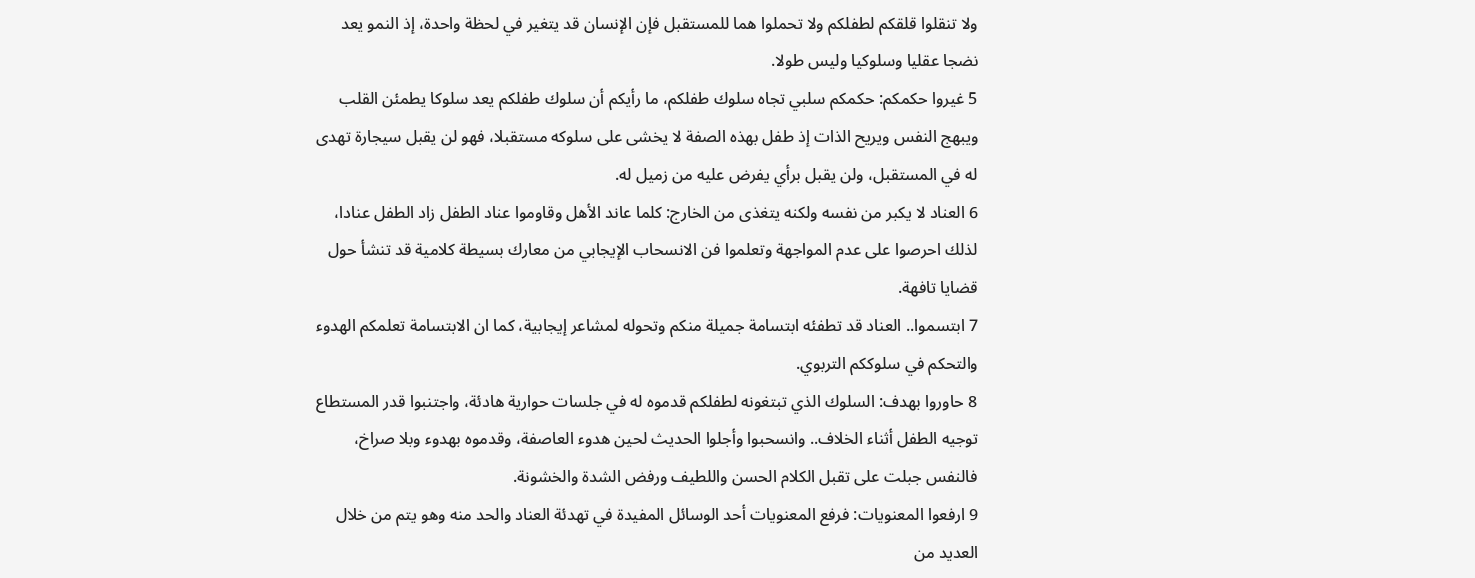ولا تنقلوا قلقكم لطفلكم ولا تحملوا هما للمستقبل فإن الإنسان قد يتغير في لحظة واحدة، إذ النمو يعد نضجا عقليا وسلوكيا وليس طولا.
5 غيروا حكمكم: حكمكم سلبي تجاه سلوك طفلكم، ما رأيكم أن سلوك طفلكم يعد سلوكا يطمئن القلب ويبهج النفس ويريح الذات إذ طفل بهذه الصفة لا يخشى على سلوكه مستقبلا، فهو لن يقبل سيجارة تهدى له في المستقبل، ولن يقبل برأي يفرض عليه من زميل له.
6 العناد لا يكبر من نفسه ولكنه يتغذى من الخارج: كلما عاند الأهل وقاوموا عناد الطفل زاد الطفل عنادا، لذلك احرصوا على عدم المواجهة وتعلموا فن الانسحاب الإيجابي من معارك بسيطة كلامية قد تنشأ حول قضايا تافهة.
7 ابتسموا.. العناد قد تطفئه ابتسامة جميلة منكم وتحوله لمشاعر إيجابية، كما ان الابتسامة تعلمكم الهدوء والتحكم في سلوككم التربوي.
8 حاوروا بهدف: السلوك الذي تبتغونه لطفلكم قدموه له في جلسات حوارية هادئة، واجتنبوا قدر المستطاع توجيه الطفل أثناء الخلاف.. وانسحبوا وأجلوا الحديث لحين هدوء العاصفة، وقدموه بهدوء وبلا صراخ، فالنفس جبلت على تقبل الكلام الحسن واللطيف ورفض الشدة والخشونة.
9 ارفعوا المعنويات: فرفع المعنويات أحد الوسائل المفيدة في تهدئة العناد والحد منه وهو يتم من خلال العديد من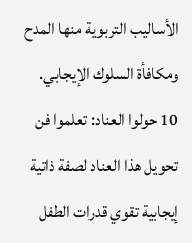الأساليب التربوية منها المدح ومكافأة السلوك الإيجابي.
10 حولوا العناد: تعلموا فن تحويل هذا العناد لصفة ذاتية إيجابية تقوي قدرات الطفل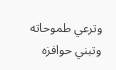وترعي طموحاته وتبني حوافزه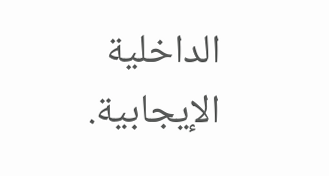الداخلية الإيجابية.